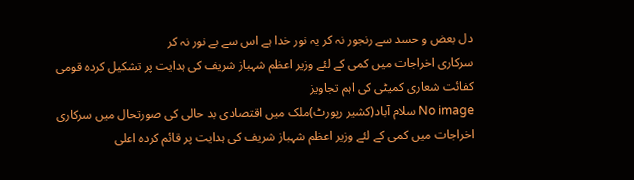دل بعض و حسد سے رنجور نہ کر یہ نور خدا ہے اس سے بے نور نہ کر
سرکاری اخراجات میں کمی کے لئے وزیر اعظم شہباز شریف کی ہدایت پر تشکیل کردہ قومی کفائت شعاری کمیٹی کی اہم تجاویز
No image سلام آباد(کشیر رپورٹ)ملک میں اقتصادی بد حالی کی صورتحال میں سرکاری اخراجات میں کمی کے لئے وزیر اعظم شہباز شریف کی ہدایت پر قائم کردہ اعلی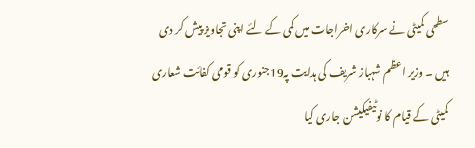سطحی کمیٹی نے سرکاری اخراجات میں کمی کے لئے اپنی تجاویز پیش کر دی ہیں ۔ وزیر اعظم شہباز شریف کی ہدایت پہ19جنوری کو قومی کفائت شعاری کمیٹی کے قیام کا نوٹیفیکیشن جاری کیا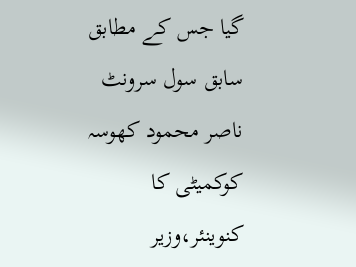گیا جس کے مطابق سابق سول سرونٹ ناصر محمود کھوسہ کوکمیٹی کا کنوینئر،وزیر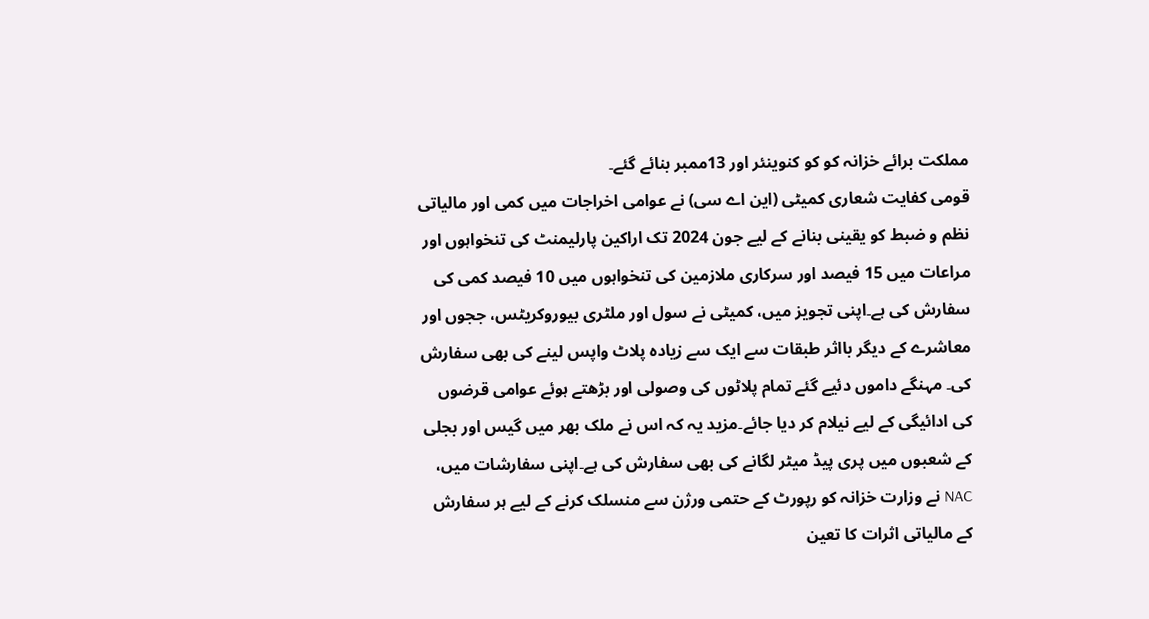مملکت برائے خزانہ کو کو کنوینئر اور 13ممبر بنائے گئے۔
قومی کفایت شعاری کمیٹی (این اے سی) نے عوامی اخراجات میں کمی اور مالیاتی نظم و ضبط کو یقینی بنانے کے لیے جون 2024 تک اراکین پارلیمنٹ کی تنخواہوں اور مراعات میں 15 فیصد اور سرکاری ملازمین کی تنخواہوں میں 10 فیصد کمی کی سفارش کی ہے۔اپنی تجویز میں، کمیٹی نے سول اور ملٹری بیوروکریٹس، ججوں اور معاشرے کے دیگر بااثر طبقات سے ایک سے زیادہ پلاٹ واپس لینے کی بھی سفارش کی۔ مہنگے داموں دئیے گئے تمام پلاٹوں کی وصولی اور بڑھتے ہوئے عوامی قرضوں کی ادائیگی کے لیے نیلام کر دیا جائے۔مزید یہ کہ اس نے ملک بھر میں گیس اور بجلی کے شعبوں میں پری پیڈ میٹر لگانے کی بھی سفارش کی ہے۔اپنی سفارشات میں، NAC نے وزارت خزانہ کو رپورٹ کے حتمی ورژن سے منسلک کرنے کے لیے ہر سفارش کے مالیاتی اثرات کا تعین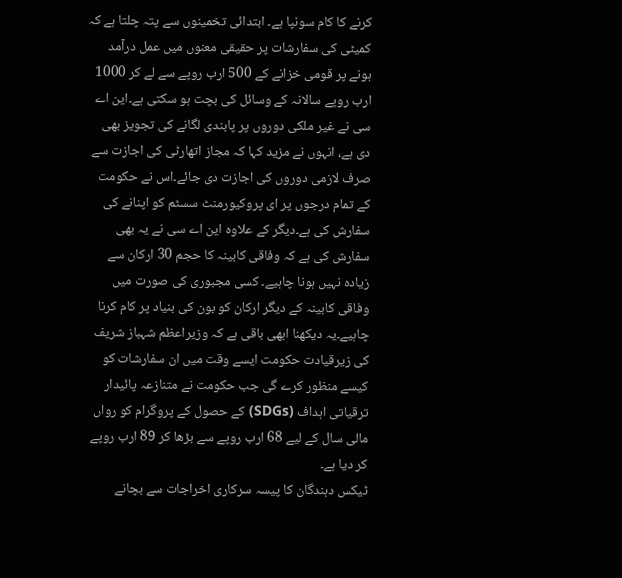کرنے کا کام سونپا ہے۔ ابتدائی تخمینوں سے پتہ چلتا ہے کہ کمیٹی کی سفارشات پر حقیقی معنوں میں عمل درآمد ہونے پر قومی خزانے کے 500 ارب روپے سے لے کر 1000 ارب روپے سالانہ کے وسائل کی بچت ہو سکتی ہے۔این اے سی نے غیر ملکی دوروں پر پابندی لگانے کی تجویز بھی دی ہے، انہوں نے مزید کہا کہ مجاز اتھارٹی کی اجازت سے صرف لازمی دوروں کی اجازت دی جائے۔اس نے حکومت کے تمام درجوں پر ای پروکیورمنٹ سسٹم کو اپنانے کی سفارش کی ہے۔دیگر کے علاوہ این اے سی نے یہ بھی سفارش کی ہے کہ وفاقی کابینہ کا حجم 30 ارکان سے زیادہ نہیں ہونا چاہیے۔ کسی مجبوری کی صورت میں وفاقی کابینہ کے دیگر ارکان کو بون کی بنیاد پر کام کرنا چاہیے۔یہ دیکھنا ابھی باقی ہے کہ وزیراعظم شہباز شریف کی زیرقیادت حکومت ایسے وقت میں ان سفارشات کو کیسے منظور کرے گی جب حکومت نے متنازعہ پائیدار ترقیاتی اہداف (SDGs) کے حصول کے پروگرام کو رواں مالی سال کے لیے 68 ارب روپے سے بڑھا کر 89 ارب روپے کر دیا ہے۔
ٹیکس دہندگان کا پیسہ سرکاری اخراجات سے بچانے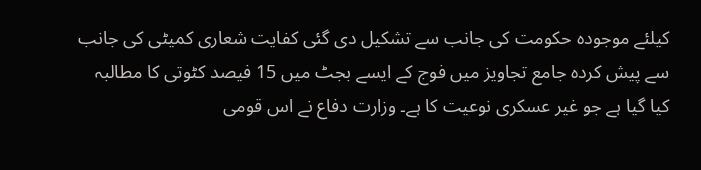کیلئے موجودہ حکومت کی جانب سے تشکیل دی گئی کفایت شعاری کمیٹی کی جانب سے پیش کردہ جامع تجاویز میں فوج کے ایسے بجٹ میں 15 فیصد کٹوتی کا مطالبہ کیا گیا ہے جو غیر عسکری نوعیت کا ہے۔ وزارت دفاع نے اس قومی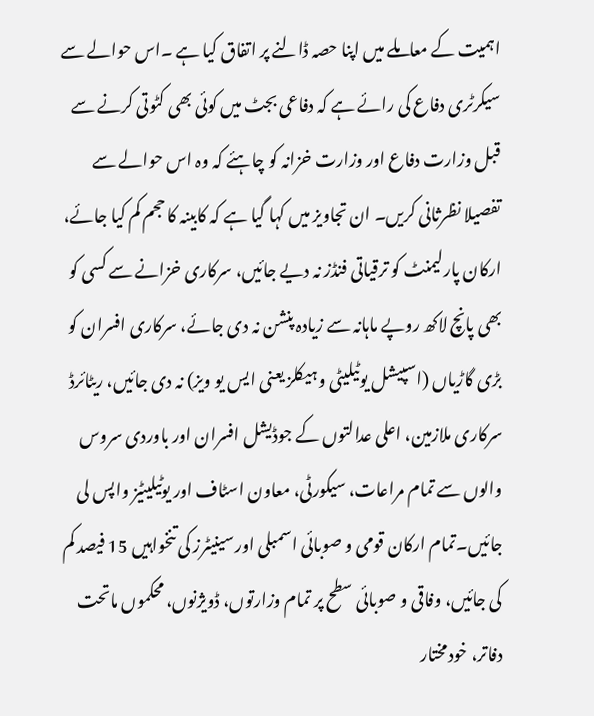اہمیت کے معاملے میں اپنا حصہ ڈالنے پر اتفاق کیا ہے ۔اس حوالے سے سیکرٹری دفاع کی رائے ہے کہ دفاعی بجٹ میں کوئی بھی کٹوتی کرنے سے قبل وزارت دفاع اور وزارت خزانہ کو چاہئے کہ وہ اس حوالے سے تفصیلا نظرثانی کریں۔ ان تجاویز میں کہا گیا ہے کہ کابینہ کا حجم کم کیا جائے، ارکان پارلیمنٹ کو ترقیاتی فنڈز نہ دیے جائیں، سرکاری خزانے سے کسی کو بھی پانچ لاکھ روپے ماہانہ سے زیادہ پنشن نہ دی جائے، سرکاری افسران کو بڑی گاڑیاں (اسپیشل یوٹیلیٹی وہیکلز یعنی ایس یو ویز) نہ دی جائیں، ریٹائرڈ سرکاری ملازمین، اعلی عدالتوں کے جوڈیشل افسران اور باوردی سروس والوں سے تمام مراعات، سیکورٹی، معاون اسٹاف اور یوٹیلیٹیز واپس لی جائیں۔تمام ارکان قومی و صوبائی اسمبلی اور سینیٹرز کی تنخواہیں 15 فیصد کم کی جائیں، وفاقی و صوبائی سطح پر تمام وزارتوں، ڈویژنوں، محکموں ماتحت دفاتر، خودمختار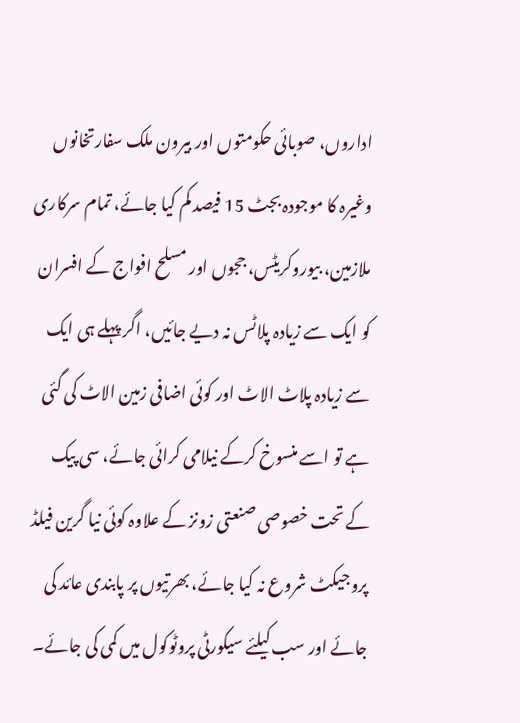اداروں، صوبائی حکومتوں اور بیرون ملک سفارتخانوں وغیرہ کا موجودہ بجٹ 15 فیصد کم کیا جائے، تمام سرکاری ملازمین، بیوروکریٹس، ججوں اور مسلح افواج کے افسران کو ایک سے زیادہ پلاٹس نہ دیے جائیں، اگر پہلے ہی ایک سے زیادہ پلاٹ الاٹ اور کوئی اضافی زمین الاٹ کی گئی ہے تو اسے منسوخ کرکے نیلامی کرائی جائے، سی پیک کے تحت خصوصی صنعتی زونز کے علاوہ کوئی نیا گرین فیلڈ پروجیکٹ شروع نہ کیا جائے، بھرتیوں پر پابندی عائد کی جائے اور سب کیلئے سیکورٹی پروٹوکول میں کمی کی جائے۔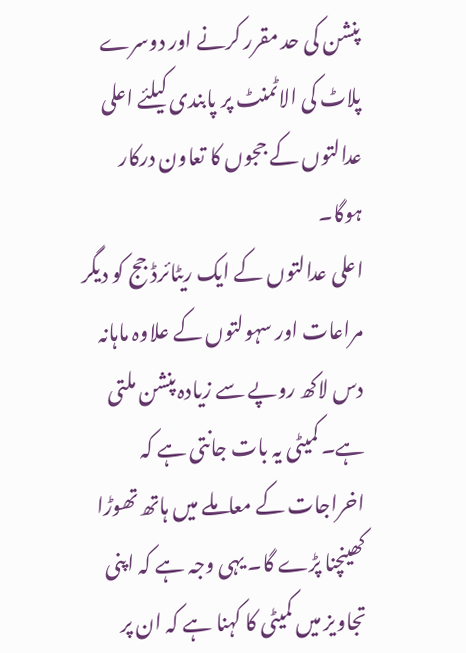پنشن کی حد مقرر کرنے اور دوسرے پلاٹ کی الاٹمنٹ پر پابندی کیلئے اعلی عدالتوں کے ججوں کا تعاون درکار ہوگا۔
اعلی عدالتوں کے ایک ریٹائرڈ جج کو دیگر مراعات اور سہولتوں کے علاوہ ماہانہ دس لاکھ روپے سے زیادہ پنشن ملتی ہے۔ کمیٹی یہ بات جانتی ہے کہ اخراجات کے معاملے میں ہاتھ تھوڑا کھینچنا پڑے گا۔ یہی وجہ ہے کہ اپنی تجاویز میں کمیٹی کا کہنا ہے کہ ان پر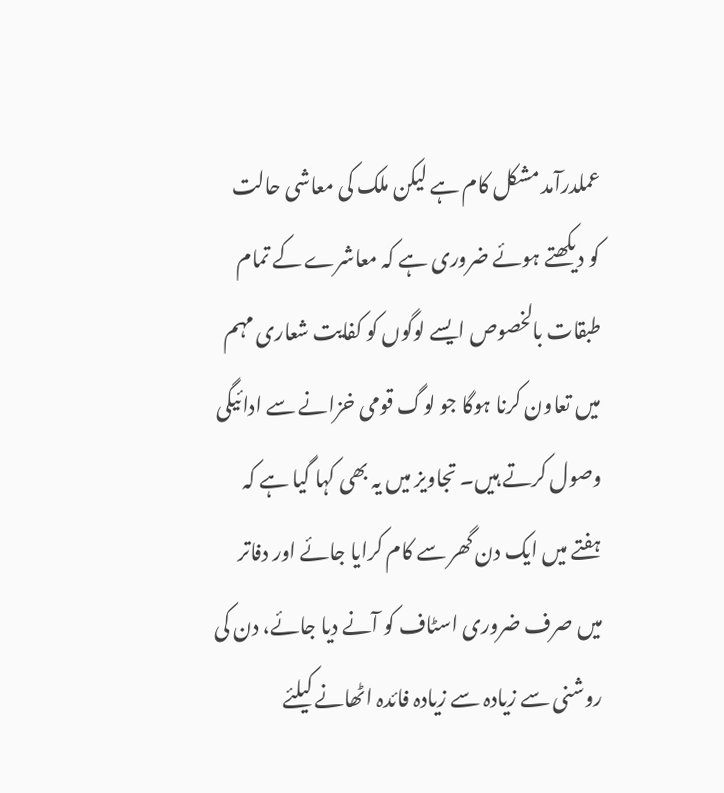عملدرآمد مشکل کام ہے لیکن ملک کی معاشی حالت کو دیکھتے ہوئے ضروری ہے کہ معاشرے کے تمام طبقات بالخصوص ایسے لوگوں کو کفایت شعاری مہم میں تعاون کرنا ہوگا جو لوگ قومی خزانے سے ادائیگی وصول کرتے ہیں۔ تجاویز میں یہ بھی کہا گیا ہے کہ ہفتے میں ایک دن گھر سے کام کرایا جائے اور دفاتر میں صرف ضروری اسٹاف کو آنے دیا جائے، دن کی روشنی سے زیادہ سے زیادہ فائدہ اٹھانے کیلئے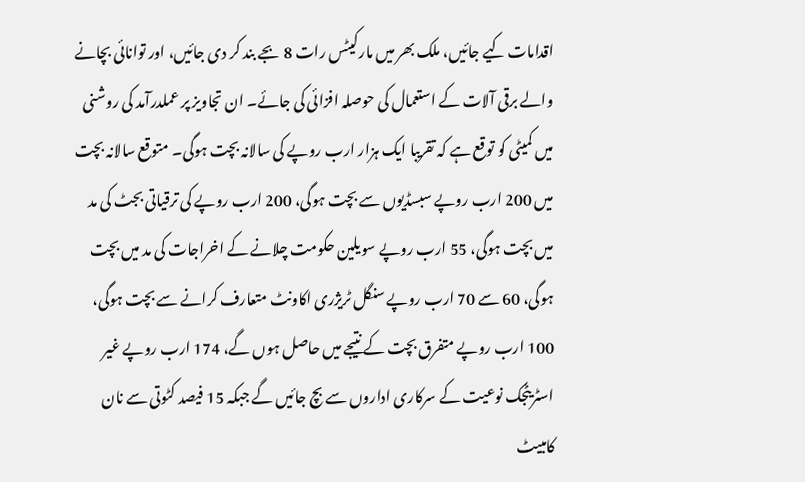اقدامات کیے جائیں، ملک بھر میں مارکیٹس رات 8 بجے بند کر دی جائیں، اور توانائی بچانے والے برقی آلات کے استعمال کی حوصلہ افزائی کی جائے۔ ان تجاویز پر عملدرآمد کی روشنی میں کمیٹی کو توقع ہے کہ تقریبا ایک ہزار ارب روپے کی سالانہ بچت ہوگی۔ متوقع سالانہ بچت میں 200 ارب روپے سبسڈیوں سے بچت ہوگی، 200 ارب روپے کی ترقیاتی بجٹ کی مد میں بچت ہوگی، 55 ارب روپے سویلین حکومت چلانے کے اخراجات کی مد میں بچت ہوگی، 60 سے 70 ارب روپے سنگل ٹریژری اکاونٹ متعارف کرانے سے بچت ہوگی، 100 ارب روپے متفرق بچت کے نتیجے میں حاصل ہوں گے، 174 ارب روپے غیر اسٹریٹجک نوعیت کے سرکاری اداروں سے بچ جائیں گے جبکہ 15 فیصد کٹوتی سے نان کامبیٹ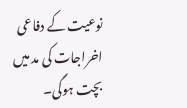نوعیت کے دفاعی اخراجات کی مد میں بچت ہوگی۔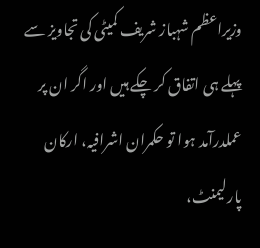وزیراعظم شہباز شریف کمیٹی کی تجاویز سے پہلے ہی اتفاق کر چکے ہیں اور اگر ان پر عملدرآمد ہوا تو حکمران اشرافیہ، ارکان پارلیمنٹ،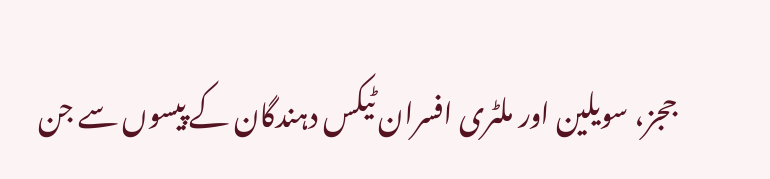ججز، سویلین اور ملٹری افسران ٹیکس دہندگان کے پیسوں سے جن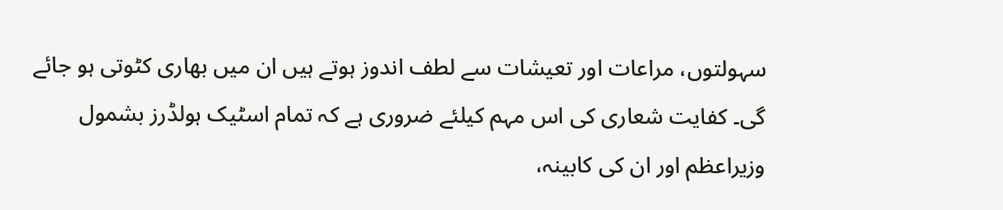سہولتوں، مراعات اور تعیشات سے لطف اندوز ہوتے ہیں ان میں بھاری کٹوتی ہو جائے گی۔ کفایت شعاری کی اس مہم کیلئے ضروری ہے کہ تمام اسٹیک ہولڈرز بشمول وزیراعظم اور ان کی کابینہ،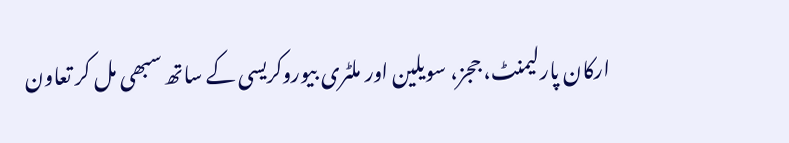ارکان پارلیمنٹ، ججز، سویلین اور ملٹری بیوروکریسی کے ساتھ سبھی مل کر تعاون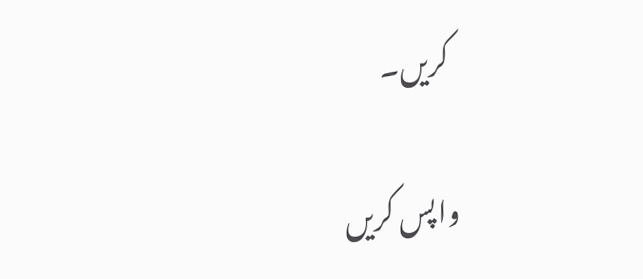کریں۔

واپس کریں